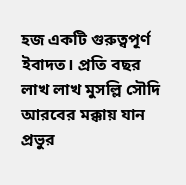হজ একটি গুরুত্বপূর্ণ ইবাদত। প্রতি বছর লাখ লাখ মুসল্লি সৌদি আরবের মক্কায় যান প্রভুর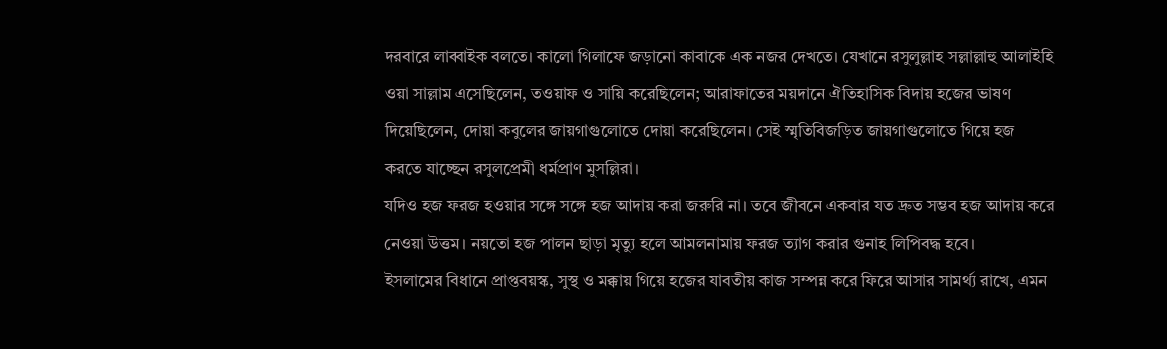দরবারে লাব্বাইক বলতে। কালো গিলাফে জড়ানো কাবাকে এক নজর দেখতে। যেখানে রসুলুল্লাহ সল্লাল্লাহু আলাইহি ওয়া সাল্লাম এসেছিলেন, তওয়াফ ও সায়ি করেছিলেন; আরাফাতের ময়দানে ঐতিহাসিক বিদায় হজের ভাষণ দিয়েছিলেন, দোয়া কবুলের জায়গাগুলোতে দোয়া করেছিলেন। সেই স্মৃতিবিজড়িত জায়গাগুলোতে গিয়ে হজ করতে যাচ্ছেন রসুলপ্রেমী ধর্মপ্রাণ মুসল্লিরা।
যদিও হজ ফরজ হওয়ার সঙ্গে সঙ্গে হজ আদায় করা জরুরি না। তবে জীবনে একবার যত দ্রুত সম্ভব হজ আদায় করে নেওয়া উত্তম। নয়তো হজ পালন ছাড়া মৃত্যু হলে আমলনামায় ফরজ ত্যাগ করার গুনাহ লিপিবদ্ধ হবে।
ইসলামের বিধানে প্রাপ্তবয়স্ক, সুস্থ ও মক্কায় গিয়ে হজের যাবতীয় কাজ সম্পন্ন করে ফিরে আসার সামর্থ্য রাখে, এমন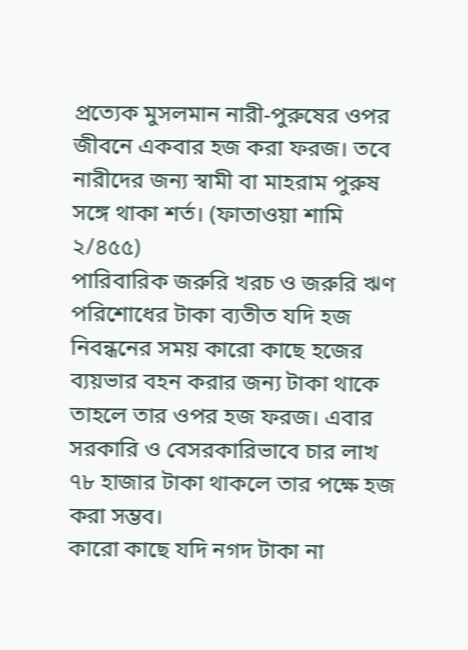প্রত্যেক মুসলমান নারী-পুরুষের ওপর জীবনে একবার হজ করা ফরজ। তবে নারীদের জন্য স্বামী বা মাহরাম পুরুষ সঙ্গে থাকা শর্ত। (ফাতাওয়া শামি ২/৪৫৫)
পারিবারিক জরুরি খরচ ও জরুরি ঋণ পরিশোধের টাকা ব্যতীত যদি হজ নিবন্ধনের সময় কারো কাছে হজের ব্যয়ভার বহন করার জন্য টাকা থাকে তাহলে তার ওপর হজ ফরজ। এবার সরকারি ও বেসরকারিভাবে চার লাখ ৭৮ হাজার টাকা থাকলে তার পক্ষে হজ করা সম্ভব।
কারো কাছে যদি নগদ টাকা না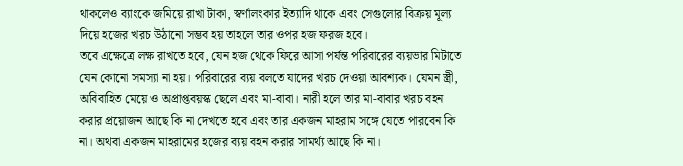থাকলেও ব্যাংকে জমিয়ে রাখা টাকা, স্বর্ণালংকার ইত্যাদি থাকে এবং সেগুলোর বিক্রয় মূল্য দিয়ে হজের খরচ উঠানো সম্ভব হয় তাহলে তার ওপর হজ ফরজ হবে।
তবে এক্ষেত্রে লক্ষ রাখতে হবে, যেন হজ থেকে ফিরে আসা পর্যন্ত পরিবারের ব্যয়ভার মিটাতে যেন কোনো সমস্যা না হয়। পরিবারের ব্যয় বলতে যাদের খরচ দেওয়া আবশ্যক। যেমন স্ত্রী, অবিবাহিত মেয়ে ও অপ্রাপ্তবয়স্ক ছেলে এবং মা-বাবা। নারী হলে তার মা-বাবার খরচ বহন করার প্রয়োজন আছে কি না দেখতে হবে এবং তার একজন মাহরাম সঙ্গে যেতে পারবেন কি না। অথবা একজন মাহরামের হজের ব্যয় বহন করার সামর্থ্য আছে কি না।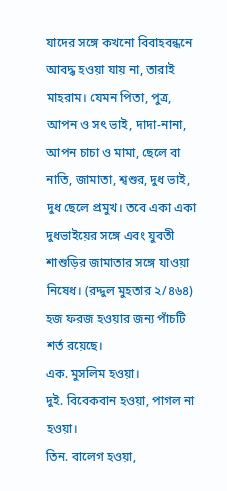যাদের সঙ্গে কখনো বিবাহবন্ধনে আবদ্ধ হওয়া যায় না, তারাই মাহরাম। যেমন পিতা, পুত্র, আপন ও সৎ ভাই, দাদা-নানা, আপন চাচা ও মামা, ছেলে বা নাতি, জামাতা, শ্বশুর, দুধ ভাই, দুধ ছেলে প্রমুখ। তবে একা একা দুধভাইয়ের সঙ্গে এবং যুবতী শাশুড়ির জামাতার সঙ্গে যাওয়া নিষেধ। (রদ্দুল মুহতার ২/৪৬৪)
হজ ফরজ হওয়ার জন্য পাঁচটি শর্ত রয়েছে।
এক. মুসলিম হওয়া।
দুই. বিবেকবান হওয়া, পাগল না হওয়া।
তিন. বালেগ হওয়া,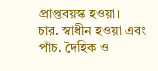প্রাপ্তবয়স্ক হওয়া।
চার. স্বাধীন হওয়া এবং
পাঁচ. দৈহিক ও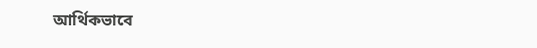আর্থিকভাবে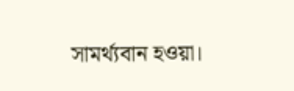সামর্থ্যবান হওয়া।